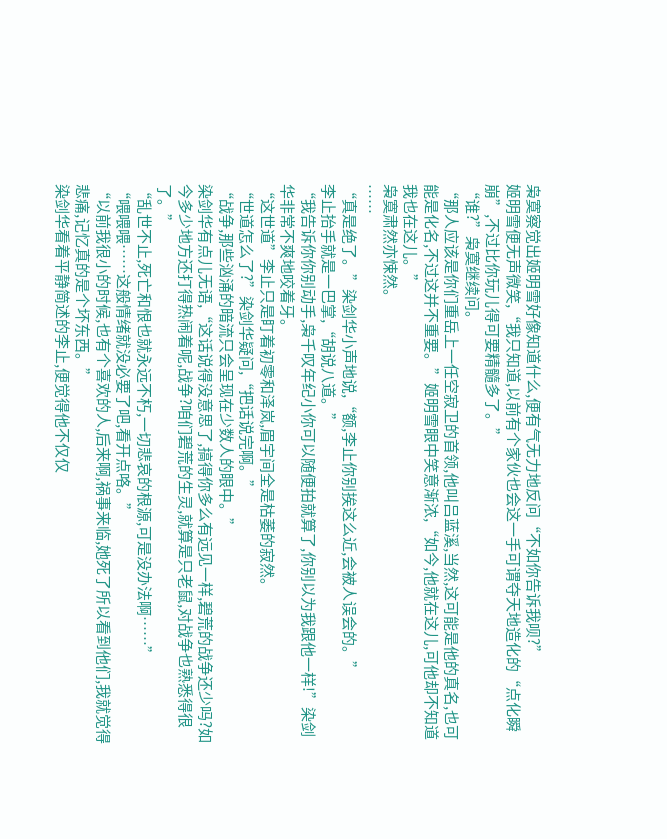枭寞察觉出姬明雪好像知道什么,便有气无力地反问“不如你告诉我呗?”
姬明雪便无声微笑,“我只知道,以前有个家伙也会这一手可谓夺天地造化的“点化瞬崩”,不过比你玩儿得可要精髓多了。”
“谁?”枭寞继续问。
“那人应该是你们重岳上一任空寂卫的首领,他叫吕蓝溪,当然,这可能是他的真名,也可能是化名,不过这并不重要。”姬明雪眼中笑意渐浓,“如今,他就在这儿,可他却不知道我也在这儿。”
枭寞肃然亦悚然。
……
“真是绝了。”染剑华小声地说,“额,李止你别挨这么近,会被人误会的。”
李止抬手就是一巴掌,“胡说八道。”
“我告诉你你别动手,枭千叹年纪小你可以随便拍就算了,你别以为我跟他一样!”染剑华非常不爽地咬着牙。
“这世道”李止只是盯着初零和泽岚,眉宇间全是枯萎的寂然。
“世道怎么了?”染剑华疑问,“把话说完啊。”
“战争,那些汹涌的暗流只会呈现在少数人的眼中。”
染剑华有点儿无语,“这话说得没意思了,搞得你多么有远见一样,碧荒的战争还少吗?如今多少地方还打得热闹着呢,战争?咱们碧荒的生灵,就算是只老鼠,对战争也熟悉得很了。”
“乱世不止,死亡和恨也就永远不朽,一切悲哀的根源,可是没办法啊……”
“喂喂喂……这般情绪就没必要了吧,看开点咯。”
“以前我很小的时候,也有个喜欢的人,后来啊,祸事来临,她死了所以看到他们,我就觉得悲痛,记忆真的是个坏东西。”
染剑华看着平静简述的李止,便觉得他不仅仅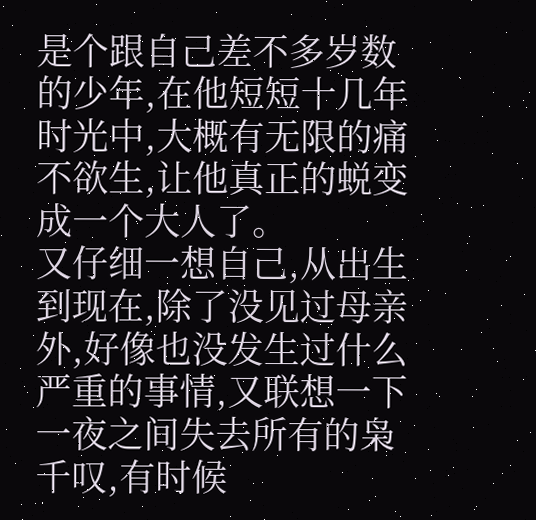是个跟自己差不多岁数的少年,在他短短十几年时光中,大概有无限的痛不欲生,让他真正的蜕变成一个大人了。
又仔细一想自己,从出生到现在,除了没见过母亲外,好像也没发生过什么严重的事情,又联想一下一夜之间失去所有的枭千叹,有时候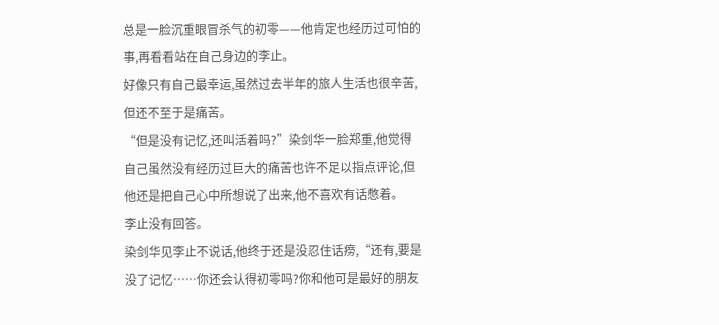总是一脸沉重眼冒杀气的初零——他肯定也经历过可怕的事,再看看站在自己身边的李止。
好像只有自己最幸运,虽然过去半年的旅人生活也很辛苦,但还不至于是痛苦。
“但是没有记忆,还叫活着吗?”染剑华一脸郑重,他觉得自己虽然没有经历过巨大的痛苦也许不足以指点评论,但他还是把自己心中所想说了出来,他不喜欢有话憋着。
李止没有回答。
染剑华见李止不说话,他终于还是没忍住话痨,“还有,要是没了记忆……你还会认得初零吗?你和他可是最好的朋友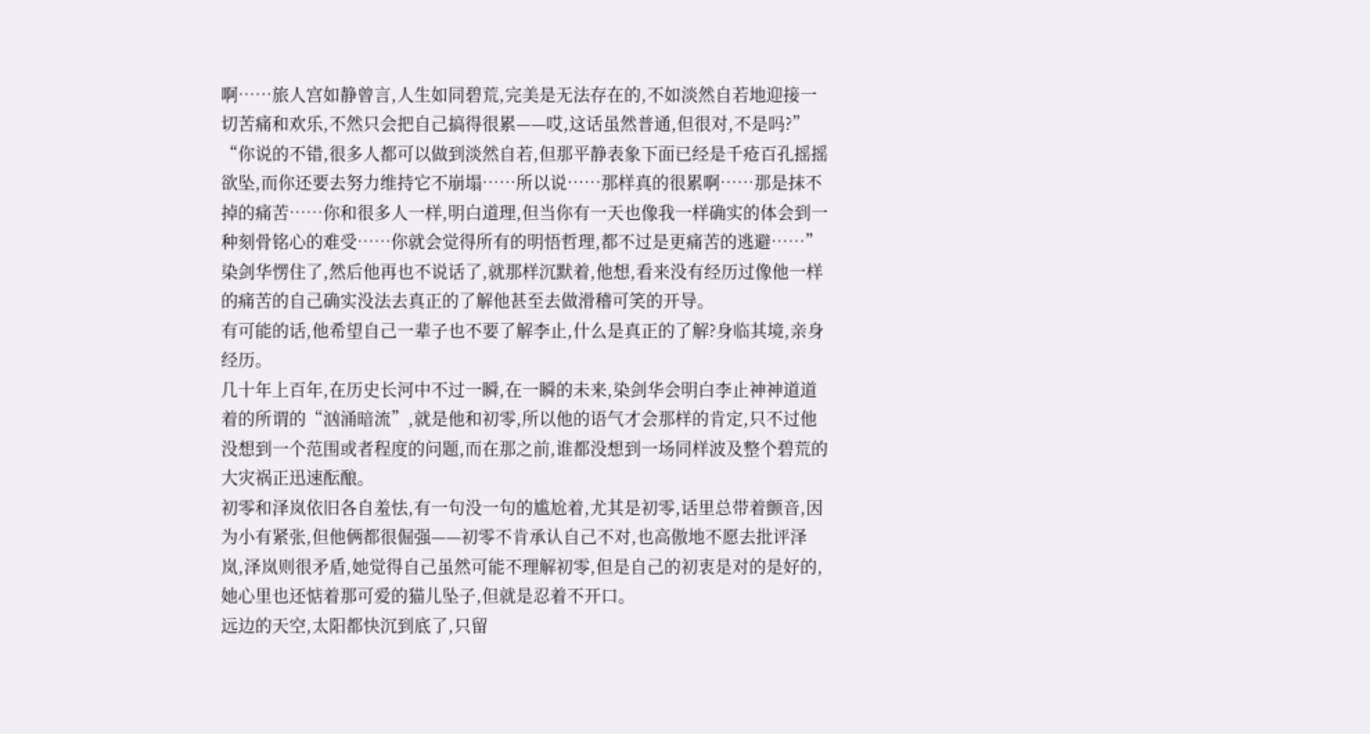啊……旅人宫如静曾言,人生如同碧荒,完美是无法存在的,不如淡然自若地迎接一切苦痛和欢乐,不然只会把自己搞得很累——哎,这话虽然普通,但很对,不是吗?”
“你说的不错,很多人都可以做到淡然自若,但那平静表象下面已经是千疮百孔摇摇欲坠,而你还要去努力维持它不崩塌……所以说……那样真的很累啊……那是抹不掉的痛苦……你和很多人一样,明白道理,但当你有一天也像我一样确实的体会到一种刻骨铭心的难受……你就会觉得所有的明悟哲理,都不过是更痛苦的逃避……”
染剑华愣住了,然后他再也不说话了,就那样沉默着,他想,看来没有经历过像他一样的痛苦的自己确实没法去真正的了解他甚至去做滑稽可笑的开导。
有可能的话,他希望自己一辈子也不要了解李止,什么是真正的了解?身临其境,亲身经历。
几十年上百年,在历史长河中不过一瞬,在一瞬的未来,染剑华会明白李止神神道道着的所谓的“汹涌暗流”,就是他和初零,所以他的语气才会那样的肯定,只不过他没想到一个范围或者程度的问题,而在那之前,谁都没想到一场同样波及整个碧荒的大灾祸正迅速酝酿。
初零和泽岚依旧各自羞怯,有一句没一句的尴尬着,尤其是初零,话里总带着颤音,因为小有紧张,但他俩都很倔强——初零不肯承认自己不对,也高傲地不愿去批评泽岚,泽岚则很矛盾,她觉得自己虽然可能不理解初零,但是自己的初衷是对的是好的,她心里也还惦着那可爱的猫儿坠子,但就是忍着不开口。
远边的天空,太阳都快沉到底了,只留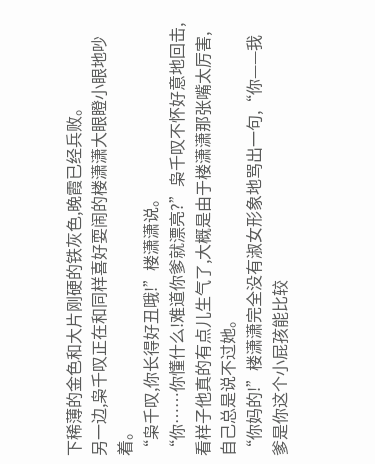下稀薄的金色和大片刚硬的铁灰色,晚霞已经兵败。
另一边,枭千叹正在和同样喜好耍闹的楼潇潇大眼瞪小眼地吵着。
“枭千叹,你长得好丑哦!”楼潇潇说。
“你……你懂什么!难道你爹就漂亮?”枭千叹不怀好意地回击,看样子他真的有点儿生气了,大概是由于楼潇潇那张嘴太厉害,自己总是说不过她。
“你妈的!”楼潇潇完全没有淑女形象地骂出一句,“你——我爹是你这个小屁孩能比较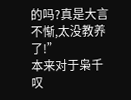的吗?真是大言不惭,太没教养了!”
本来对于枭千叹